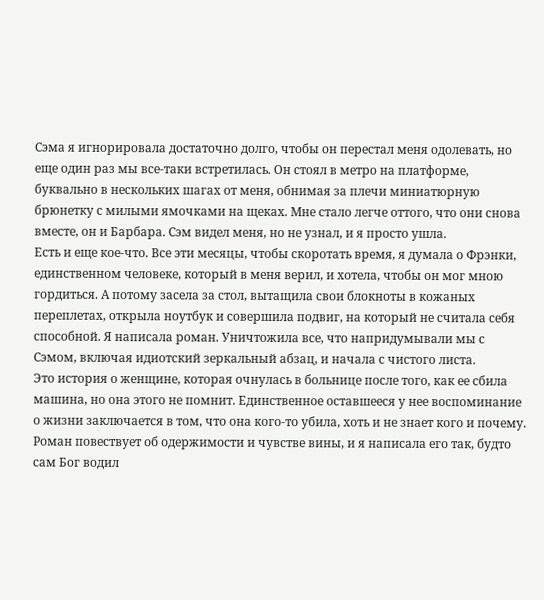Сэма я игнорировала достаточно долго, чтобы он перестал меня одолевать, но еще один раз мы все-таки встретилась. Он стоял в метро на платформе, буквально в нескольких шагах от меня, обнимая за плечи миниатюрную брюнетку с милыми ямочками на щеках. Мне стало легче оттого, что они снова вместе, он и Барбара. Сэм видел меня, но не узнал, и я просто ушла.
Есть и еще кое-что. Все эти месяцы, чтобы скоротать время, я думала о Фрэнки, единственном человеке, который в меня верил, и хотела, чтобы он мог мною гордиться. А потому засела за стол, вытащила свои блокноты в кожаных переплетах, открыла ноутбук и совершила подвиг, на который не считала себя способной. Я написала роман. Уничтожила все, что напридумывали мы с Сэмом, включая идиотский зеркальный абзац, и начала с чистого листа.
Это история о женщине, которая очнулась в больнице после того, как ее сбила машина, но она этого не помнит. Единственное оставшееся у нее воспоминание о жизни заключается в том, что она кого-то убила, хоть и не знает кого и почему. Роман повествует об одержимости и чувстве вины, и я написала его так, будто сам Бог водил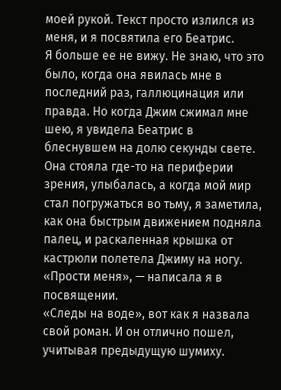моей рукой. Текст просто излился из меня, и я посвятила его Беатрис.
Я больше ее не вижу. Не знаю, что это было, когда она явилась мне в последний раз, галлюцинация или правда. Но когда Джим сжимал мне шею, я увидела Беатрис в блеснувшем на долю секунды свете. Она стояла где-то на периферии зрения, улыбалась, а когда мой мир стал погружаться во тьму, я заметила, как она быстрым движением подняла палец, и раскаленная крышка от кастрюли полетела Джиму на ногу.
«Прости меня», — написала я в посвящении.
«Следы на воде», вот как я назвала свой роман. И он отлично пошел, учитывая предыдущую шумиху.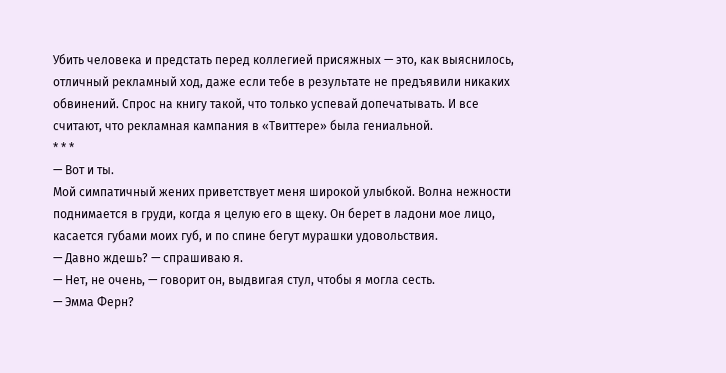Убить человека и предстать перед коллегией присяжных — это, как выяснилось, отличный рекламный ход, даже если тебе в результате не предъявили никаких обвинений. Спрос на книгу такой, что только успевай допечатывать. И все считают, что рекламная кампания в «Твиттере» была гениальной.
* * *
— Вот и ты.
Мой симпатичный жених приветствует меня широкой улыбкой. Волна нежности поднимается в груди, когда я целую его в щеку. Он берет в ладони мое лицо, касается губами моих губ, и по спине бегут мурашки удовольствия.
— Давно ждешь? — спрашиваю я.
— Нет, не очень, — говорит он, выдвигая стул, чтобы я могла сесть.
— Эмма Ферн?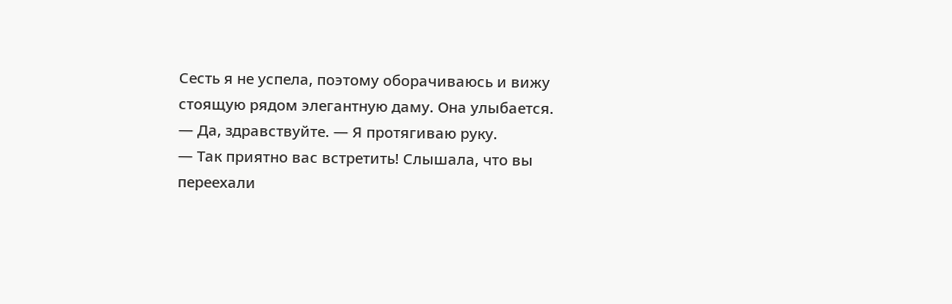Сесть я не успела, поэтому оборачиваюсь и вижу стоящую рядом элегантную даму. Она улыбается.
— Да, здравствуйте. — Я протягиваю руку.
— Так приятно вас встретить! Слышала, что вы переехали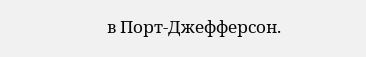в Порт-Джефферсон.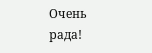Очень рада!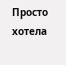Просто хотела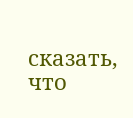сказать, что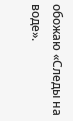обожаю «Следы на воде».